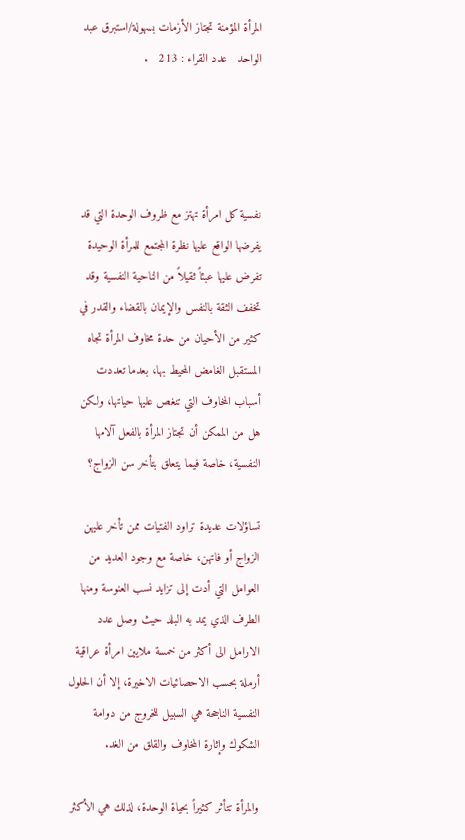المرأة المؤمنة تجتاز الأزمات بسهولة/استبرق عبد الواحد   عدد القراء : 213   .




نفسية كل امرأة تهتز مع ظروف الوحدة التي قد يفرضها الواقع عليها نظرة المجتمع للمرأة الوحيدة تفرض عليها عبئاً ثقيلاً من الناحية النفسية وقد تخفف الثقة بالنفس والإيمان بالقضاء والقدر في كثير من الأحيان من حدة مخاوف المرأة تجاه المستقبل الغامض المحيط بها، بعدما تعددت أسباب المخاوف التي تنغص عليها حياتها، ولكن هل من الممكن أن تجتاز المرأة بالفعل آلامها النفسية، خاصة فيما يتعلق بتأخر سن الزواج؟

تساؤلات عديدة تراود الفتيات ممن تأخر عليهن الزواج أو فاتهن، خاصة مع وجود العديد من العوامل التي أدت إلى تزايد نسب العنوسة ومنها الطرف الذي يمد به البلد حيث وصل عدد الارامل الى أكثر من خمسة ملايين امرأة عراقية أرملة بحسب الاحصائيات الاخيرة، إلا أن الحلول النفسية الناجحة هي السبيل للخروج من دوامة الشكوك وإثارة المخاوف والقلق من الغد.

والمرأة تتأثر كثيراً بحياة الوحدة، لذلك هي الأكثر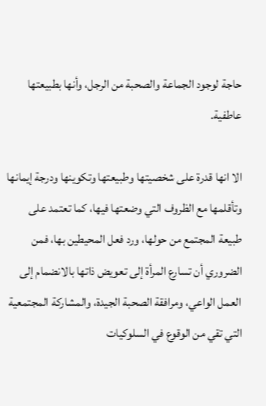حاجة لوجود الجماعة والصحبة من الرجل، وأنها بطبيعتها عاطفية.

الا انها قدرة على شخصيتها وطبيعتها وتكوينها ودرجة إيمانها وتأقلمها مع الظروف التي وضعتها فيها، كما تعتمد على طبيعة المجتمع من حولها، ورد فعل المحيطين بها، فمن الضروري أن تسارع المرأة إلى تعويض ذاتها بالانضمام إلى العمل الواعي، ومرافقة الصحبة الجيدة، والمشاركة المجتمعية التي تقي من الوقوع في السلوكيات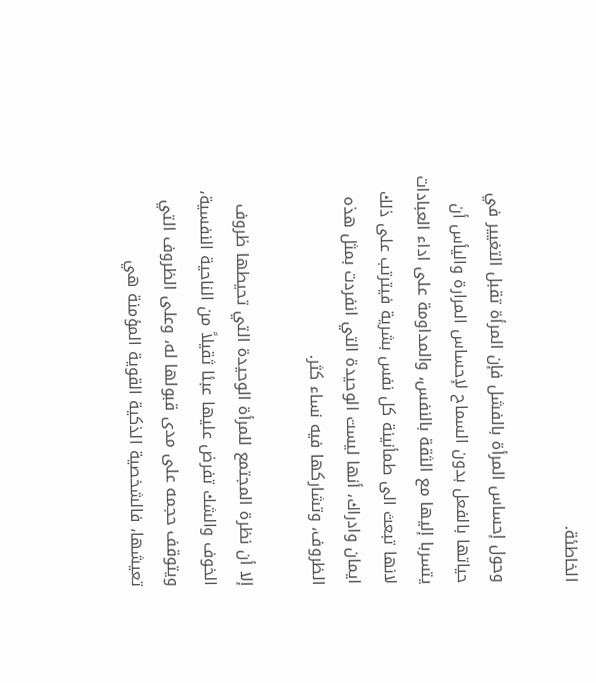الخاطئة.

وحول إحساس المرأة بالفشل فإن المرأة تقبل التغيير في حياتها بالفعل بدون السماح لإحساس المرارة واليأس أن يتسربا إليها مع الثقة بالنفس، والمداومة على اداء العبادات لانها تبعث الى طمأنينة كل نفس بشرية فيترتب على ذلك ايمان وادراك، أنها ليست الوحيدة التي انفردت بمثل هذه الظروف، وتشاركها فيه نساء كثر.

إلا أن نظرة المجتمع للمرأة الوحيدة التي تحيطها ظروف الخوف والشك تفرض عليها عبئا ثقيلاً من الناحية النفسية، ويتوقف حجمه على مدى قبولها له، وعلى الظروف التي تعيشها، فالشخصية الذكية القوية المؤمنة هي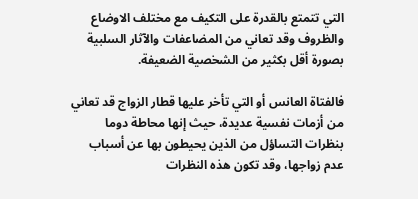التي تتمتع بالقدرة على التكيف مع مختلف الاوضاع والظروف وقد تعاني من المضاعفات والآثار السلبية بصورة أقل بكثير من الشخصية الضعيفة.

فالفتاة العانس أو التي تأخر عليها قطار الزواج قد تعاني من أزمات نفسية عديدة، حيث إنها محاطة دوما بنظرات التساؤل من الذين يحيطون بها عن أسباب عدم زواجها، وقد تكون هذه النظرات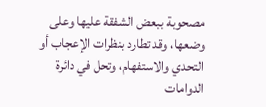مصحوبة ببعض الشفقة عليها وعلى وضعها، وقد تطارد بنظرات الإعجاب أو التحدي والاستفهام، وتحل في دائرة الدوامات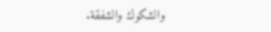والشكوك والشفقة.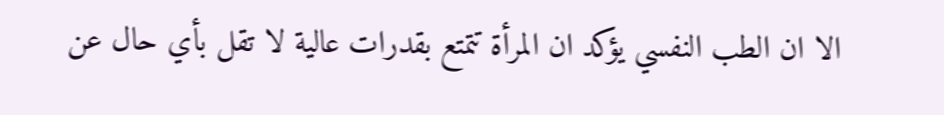الا ان الطب النفسي يؤكد ان المرأة تتمتع بقدرات عالية لا تقل بأي حال عن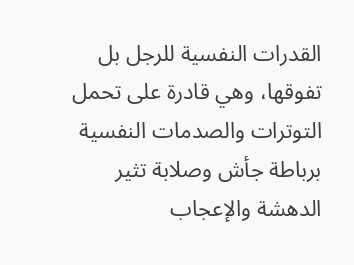القدرات النفسية للرجل بل تفوقها، وهي قادرة على تحمل التوترات والصدمات النفسية برباطة جأش وصلابة تثير الدهشة والإعجاب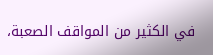في الكثير من المواقف الصعبة،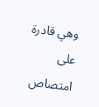وهي قادرة على امتصاص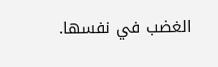الغضب في نفسها.